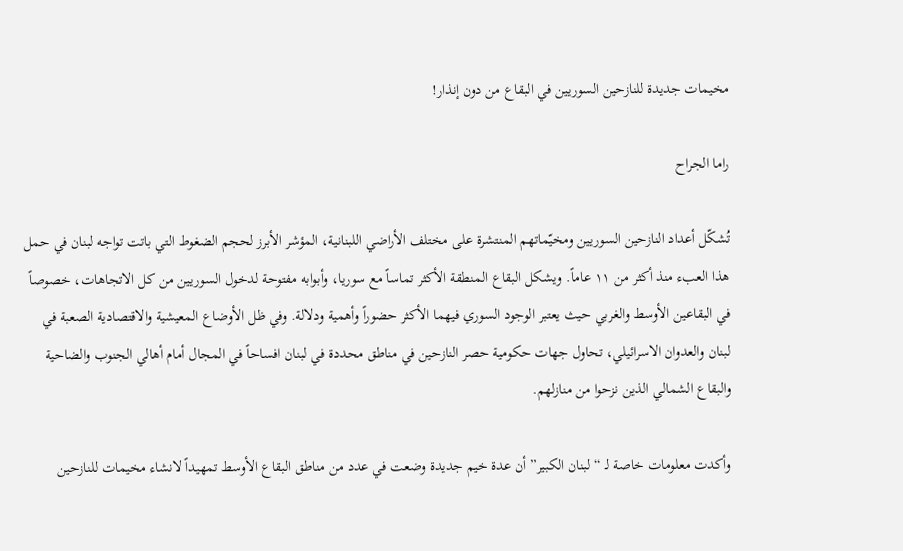مخيمات جديدة للنازحين السوريين في البقاع من دون إنذار!

راما الجراح

تُشكّل أعداد النازحين السوريين ومخيّماتهم المنتشرة على مختلف الأراضي اللبنانية، المؤشر الأبرز لحجم الضغوط التي باتت تواجه لبنان في حمل هذا العبء منذ أكثر من ١١ عاماً. ويشكل البقاع المنطقة الأكثر تماساً مع سوريا، وأبوابه مفتوحة لدخول السوريين من كل الاتجاهات، خصوصاً في البقاعين الأوسط والغربي حيث يعتبر الوجود السوري فيهما الأكثر حضوراً وأهمية ودلالة. وفي ظل الأوضاع المعيشية والاقتصادية الصعبة في لبنان والعدوان الاسرائيلي، تحاول جهات حكومية حصر النازحين في مناطق محددة في لبنان افساحاً في المجال أمام أهالي الجنوب والضاحية والبقاع الشمالي الذين نزحوا من منازلهم.

وأكدت معلومات خاصة لـ “لبنان الكبير” أن عدة خيم جديدة وضعت في عدد من مناطق البقاع الأوسط تمهيداً لانشاء مخيمات للنازحين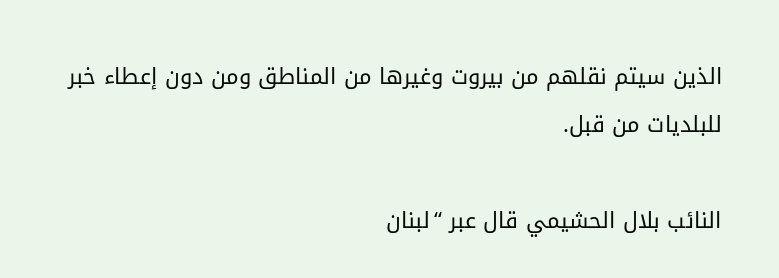الذين سيتم نقلهم من بيروت وغيرها من المناطق ومن دون إعطاء خبر للبلديات من قبل.

النائب بلال الحشيمي قال عبر “لبنان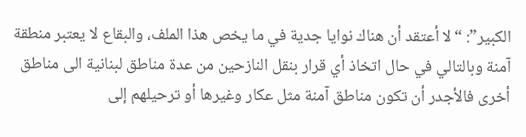الكبير”: “لا أعتقد أن هناك نوايا جدية في ما يخص هذا الملف، والبقاع لا يعتبر منطقة آمنة وبالتالي في حال اتخاذ أي قرار بنقل النازحين من عدة مناطق لبنانية الى مناطق أخرى فالأجدر أن تكون مناطق آمنة مثل عكار وغيرها أو ترحيلهم إلى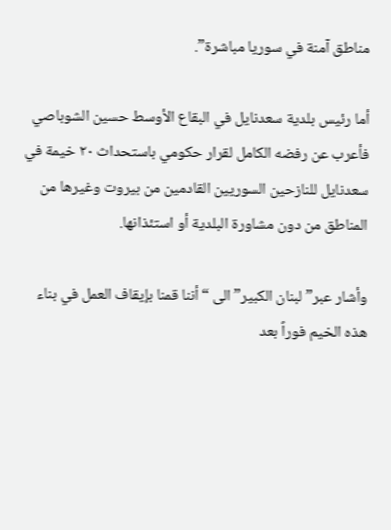مناطق آمنة في سوريا مباشرة”.

أما رئيس بلدية سعدنايل في البقاع الأوسط حسين الشوباصي فأعرب عن رفضه الكامل لقرار حكومي باستحداث ٢٠ خيمة في سعدنايل للنازحين السوريين القادمين من بيروت وغيرها من المناطق من دون مشاورة البلدية أو استئذانها.

وأشار عبر” لبنان الكبير” الى “أننا قمنا بإيقاف العمل في بناء هذه الخيم فوراً بعد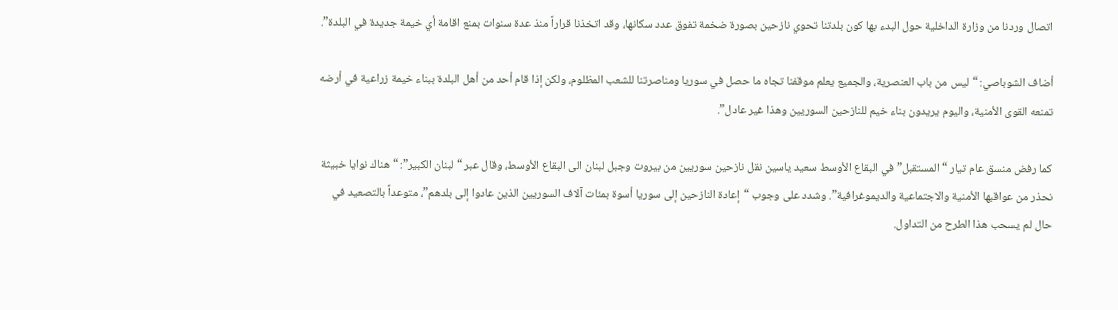اتصال وردنا من وزارة الداخلية حول البدء بها كون بلدتنا تحوي نازحين بصورة ضخمة تفوق عدد سكانها، وقد اتخذنا قراراً منذ عدة سنوات بمنع اقامة أي خيمة جديدة في البلدة”.

أضاف الشوباصي: “ليس من باب العنصرية، والجميع يعلم موقفنا تجاه ما حصل في سوريا ومناصرتنا للشعب المظلوم، ولكن إذا قام أحد من أهل البلدة ببناء خيمة زراعية في أرضه تمنعه القوى الأمنية، واليوم يريدون بناء خيم للنازحين السوريين وهذا غير عادل”.

كما رفض منسق عام تيار “المستقبل” في البقاع الأوسط سعيد ياسين نقل نازحين سوريين من بيروت وجبل لبنان الى البقاع الأوسط، وقال عبر “لبنان الكبير”: “هناك نوايا خبيثة نحذر من عواقبها الأمنية والاجتماعية والديموغرافية”. وشدد على وجوب “إعادة النازحين إلى سوريا أسوة بمئات آلاف السوريين الذين عادوا إلى بلدهم”، متوعداً بالتصعيد في حال لم يسحب هذا الطرح من التداول.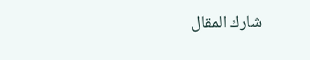شارك المقال